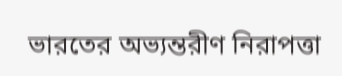ভারতের অভ্যন্তরীণ নিরাপত্তা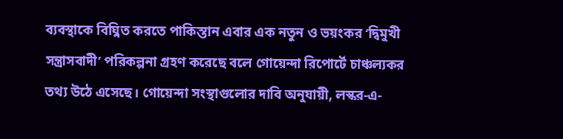ব্যবস্থাকে বিঘ্নিত করতে পাকিস্তান এবার এক নতুন ও ভয়ংকর ‘দ্বিমুখী সন্ত্রাসবাদী’ পরিকল্পনা গ্রহণ করেছে বলে গোয়েন্দা রিপোর্টে চাঞ্চল্যকর তথ্য উঠে এসেছে। গোয়েন্দা সংস্থাগুলোর দাবি অনুযায়ী, লস্কর-এ-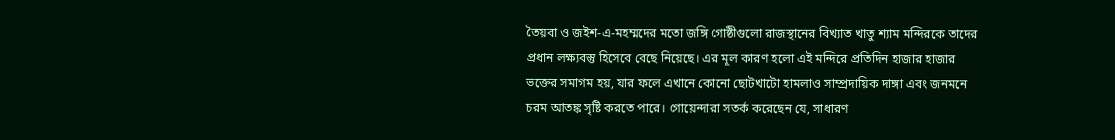তৈয়বা ও জইশ-এ-মহম্মদের মতো জঙ্গি গোষ্ঠীগুলো রাজস্থানের বিখ্যাত খাতু শ্যাম মন্দিরকে তাদের প্রধান লক্ষ্যবস্তু হিসেবে বেছে নিয়েছে। এর মূল কারণ হলো এই মন্দিরে প্রতিদিন হাজার হাজার ভক্তের সমাগম হয়, যার ফলে এখানে কোনো ছোটখাটো হামলাও সাম্প্রদায়িক দাঙ্গা এবং জনমনে চরম আতঙ্ক সৃষ্টি করতে পারে। গোয়েন্দারা সতর্ক করেছেন যে, সাধারণ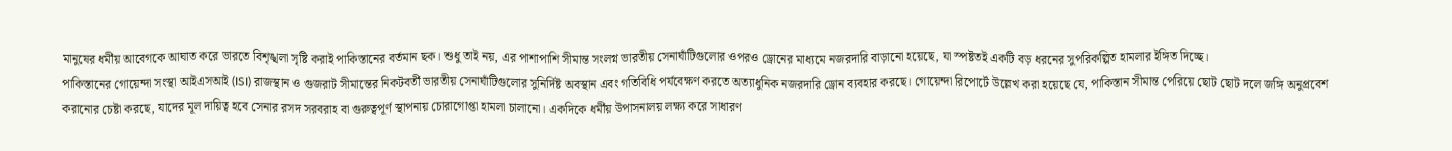মানুষের ধর্মীয় আবেগকে আঘাত করে ভারতে বিশৃঙ্খলা সৃষ্টি করাই পাকিস্তানের বর্তমান ছক। শুধু তাই নয়, এর পাশাপাশি সীমান্ত সংলগ্ন ভারতীয় সেনাঘাঁটিগুলোর ওপরও ড্রোনের মাধ্যমে নজরদারি বাড়ানো হয়েছে, যা স্পষ্টতই একটি বড় ধরনের সুপরিকল্পিত হামলার ইঙ্গিত দিচ্ছে।
পাকিস্তানের গোয়েন্দা সংস্থা আইএসআই (ISI) রাজস্থান ও গুজরাট সীমান্তের নিকটবর্তী ভারতীয় সেনাঘাঁটিগুলোর সুনির্দিষ্ট অবস্থান এবং গতিবিধি পর্যবেক্ষণ করতে অত্যাধুনিক নজরদারি ড্রোন ব্যবহার করছে। গোয়েন্দা রিপোর্টে উল্লেখ করা হয়েছে যে, পাকিস্তান সীমান্ত পেরিয়ে ছোট ছোট দলে জঙ্গি অনুপ্রবেশ করানোর চেষ্টা করছে, যাদের মূল দায়িত্ব হবে সেনার রসদ সরবরাহ বা গুরুত্বপূর্ণ স্থাপনায় চোরাগোপ্তা হামলা চালানো। একদিকে ধর্মীয় উপাসনালয় লক্ষ্য করে সাধারণ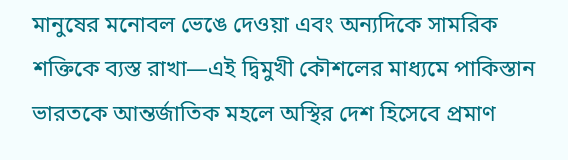মানুষের মনোবল ভেঙে দেওয়া এবং অন্যদিকে সামরিক শক্তিকে ব্যস্ত রাখা—এই দ্বিমুখী কৌশলের মাধ্যমে পাকিস্তান ভারতকে আন্তর্জাতিক মহলে অস্থির দেশ হিসেবে প্রমাণ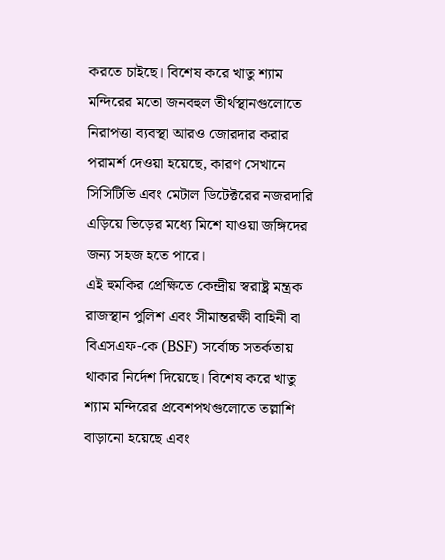করতে চাইছে। বিশেষ করে খাতু শ্যাম মন্দিরের মতো জনবহুল তীর্থস্থানগুলোতে নিরাপত্তা ব্যবস্থা আরও জোরদার করার পরামর্শ দেওয়া হয়েছে, কারণ সেখানে সিসিটিভি এবং মেটাল ডিটেক্টরের নজরদারি এড়িয়ে ভিড়ের মধ্যে মিশে যাওয়া জঙ্গিদের জন্য সহজ হতে পারে।
এই হুমকির প্রেক্ষিতে কেন্দ্রীয় স্বরাষ্ট্র মন্ত্রক রাজস্থান পুলিশ এবং সীমান্তরক্ষী বাহিনী বা বিএসএফ-কে (BSF) সর্বোচ্চ সতর্কতায় থাকার নির্দেশ দিয়েছে। বিশেষ করে খাতু শ্যাম মন্দিরের প্রবেশপথগুলোতে তল্লাশি বাড়ানো হয়েছে এবং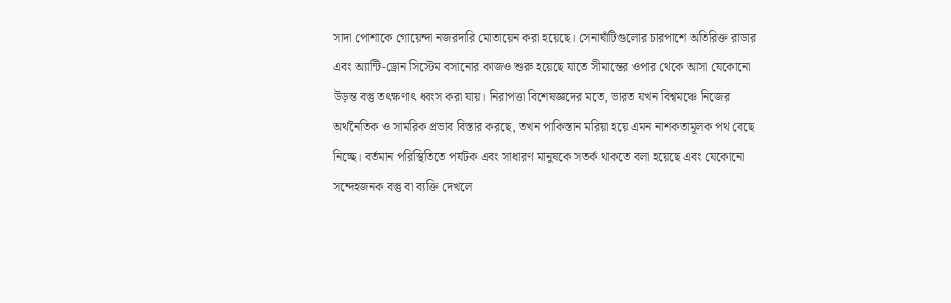সাদা পোশাকে গোয়েন্দা নজরদারি মোতায়েন করা হয়েছে। সেনাঘাঁটিগুলোর চারপাশে অতিরিক্ত রাডার এবং অ্যান্টি-ড্রোন সিস্টেম বসানোর কাজও শুরু হয়েছে যাতে সীমান্তের ওপার থেকে আসা যেকোনো উড়ন্ত বস্তু তৎক্ষণাৎ ধ্বংস করা যায়। নিরাপত্তা বিশেষজ্ঞদের মতে, ভারত যখন বিশ্বমঞ্চে নিজের অর্থনৈতিক ও সামরিক প্রভাব বিস্তার করছে, তখন পাকিস্তান মরিয়া হয়ে এমন নাশকতামূলক পথ বেছে নিচ্ছে। বর্তমান পরিস্থিতিতে পর্যটক এবং সাধারণ মানুষকে সতর্ক থাকতে বলা হয়েছে এবং যেকোনো সন্দেহজনক বস্তু বা ব্যক্তি দেখলে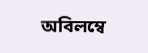অবিলম্বে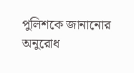পুলিশকে জানানোর অনুরোধ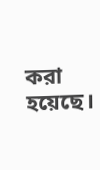করা হয়েছে।